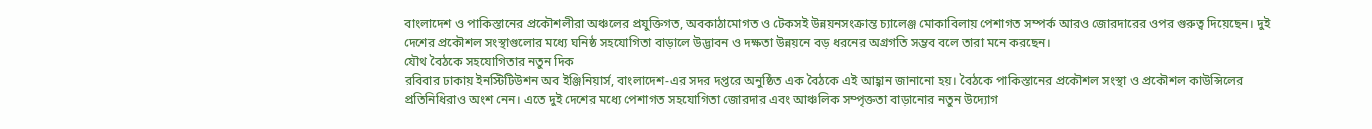বাংলাদেশ ও পাকিস্তানের প্রকৌশলীরা অঞ্চলের প্রযুক্তিগত, অবকাঠামোগত ও টেকসই উন্নয়নসংক্রান্ত চ্যালেঞ্জ মোকাবিলায় পেশাগত সম্পর্ক আরও জোরদারের ওপর গুরুত্ব দিয়েছেন। দুই দেশের প্রকৌশল সংস্থাগুলোর মধ্যে ঘনিষ্ঠ সহযোগিতা বাড়ালে উদ্ভাবন ও দক্ষতা উন্নয়নে বড় ধরনের অগ্রগতি সম্ভব বলে তারা মনে করছেন।
যৌথ বৈঠকে সহযোগিতার নতুন দিক
রবিবার ঢাকায় ইনস্টিটিউশন অব ইঞ্জিনিয়ার্স, বাংলাদেশ-এর সদর দপ্তরে অনুষ্ঠিত এক বৈঠকে এই আহ্বান জানানো হয়। বৈঠকে পাকিস্তানের প্রকৌশল সংস্থা ও প্রকৌশল কাউন্সিলের প্রতিনিধিরাও অংশ নেন। এতে দুই দেশের মধ্যে পেশাগত সহযোগিতা জোরদার এবং আঞ্চলিক সম্পৃক্ততা বাড়ানোর নতুন উদ্যোগ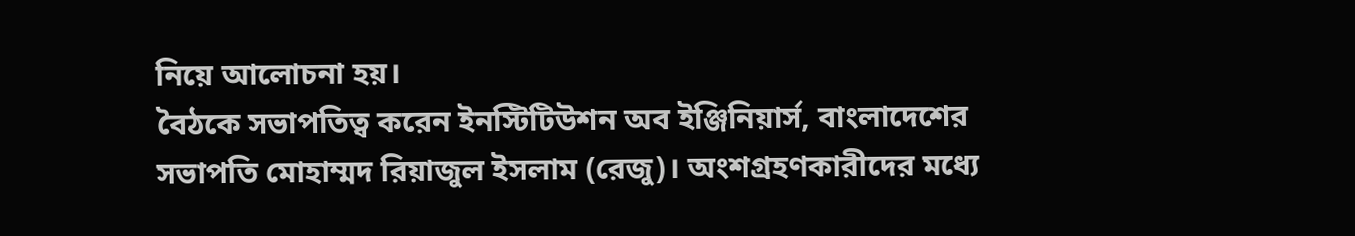নিয়ে আলোচনা হয়।
বৈঠকে সভাপতিত্ব করেন ইনস্টিটিউশন অব ইঞ্জিনিয়ার্স, বাংলাদেশের সভাপতি মোহাম্মদ রিয়াজুল ইসলাম (রেজু)। অংশগ্রহণকারীদের মধ্যে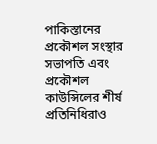পাকিস্তানের প্রকৌশল সংস্থার সভাপতি এবং প্রকৌশল কাউন্সিলের শীর্ষ প্রতিনিধিরাও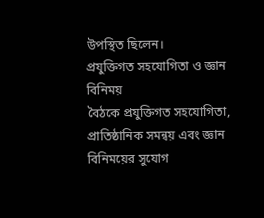উপস্থিত ছিলেন।
প্রযুক্তিগত সহযোগিতা ও জ্ঞান বিনিময়
বৈঠকে প্রযুক্তিগত সহযোগিতা, প্রাতিষ্ঠানিক সমন্বয় এবং জ্ঞান বিনিময়ের সুযোগ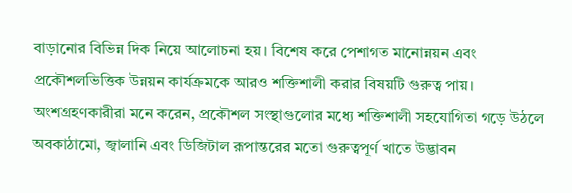বাড়ানোর বিভিন্ন দিক নিয়ে আলোচনা হয়। বিশেষ করে পেশাগত মানোন্নয়ন এবং প্রকৌশলভিত্তিক উন্নয়ন কার্যক্রমকে আরও শক্তিশালী করার বিষয়টি গুরুত্ব পায়।
অংশগ্রহণকারীরা মনে করেন, প্রকৌশল সংস্থাগুলোর মধ্যে শক্তিশালী সহযোগিতা গড়ে উঠলে অবকাঠামো, জ্বালানি এবং ডিজিটাল রূপান্তরের মতো গুরুত্বপূর্ণ খাতে উদ্ভাবন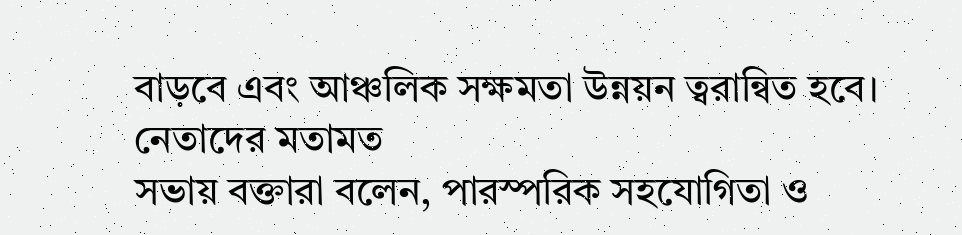বাড়বে এবং আঞ্চলিক সক্ষমতা উন্নয়ন ত্বরান্বিত হবে।
নেতাদের মতামত
সভায় বক্তারা বলেন, পারস্পরিক সহযোগিতা ও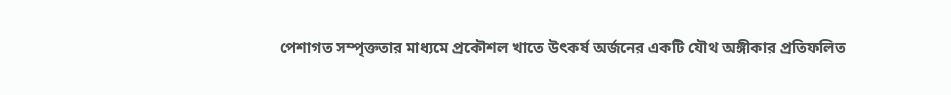পেশাগত সম্পৃক্ততার মাধ্যমে প্রকৌশল খাতে উৎকর্ষ অর্জনের একটি যৌথ অঙ্গীকার প্রতিফলিত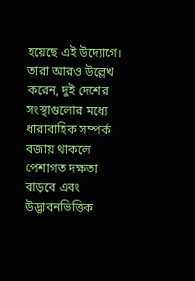হয়েছে এই উদ্যোগে। তারা আরও উল্লেখ করেন, দুই দেশের সংস্থাগুলোর মধ্যে ধারাবাহিক সম্পর্ক বজায় থাকলে পেশাগত দক্ষতা বাড়বে এবং উদ্ভাবনভিত্তিক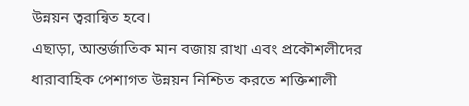উন্নয়ন ত্বরান্বিত হবে।
এছাড়া, আন্তর্জাতিক মান বজায় রাখা এবং প্রকৌশলীদের ধারাবাহিক পেশাগত উন্নয়ন নিশ্চিত করতে শক্তিশালী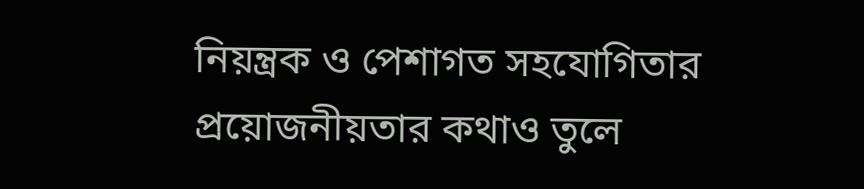নিয়ন্ত্রক ও পেশাগত সহযোগিতার প্রয়োজনীয়তার কথাও তুলে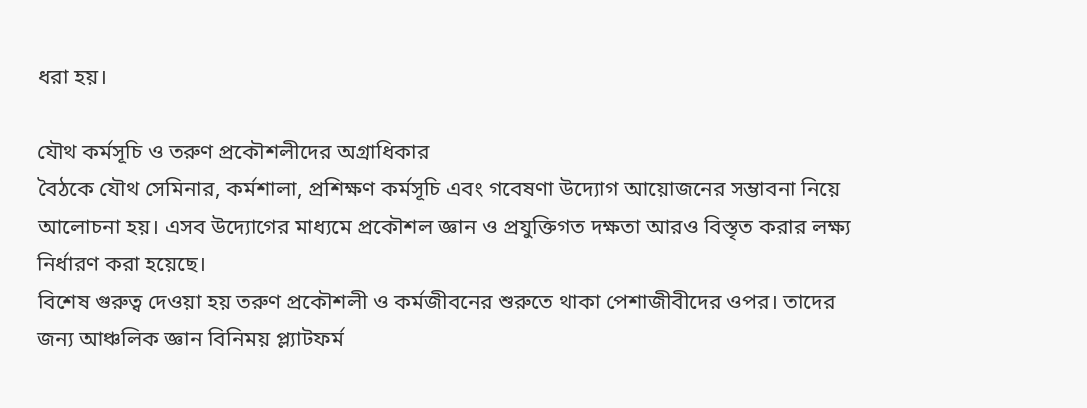ধরা হয়।

যৌথ কর্মসূচি ও তরুণ প্রকৌশলীদের অগ্রাধিকার
বৈঠকে যৌথ সেমিনার, কর্মশালা, প্রশিক্ষণ কর্মসূচি এবং গবেষণা উদ্যোগ আয়োজনের সম্ভাবনা নিয়ে আলোচনা হয়। এসব উদ্যোগের মাধ্যমে প্রকৌশল জ্ঞান ও প্রযুক্তিগত দক্ষতা আরও বিস্তৃত করার লক্ষ্য নির্ধারণ করা হয়েছে।
বিশেষ গুরুত্ব দেওয়া হয় তরুণ প্রকৌশলী ও কর্মজীবনের শুরুতে থাকা পেশাজীবীদের ওপর। তাদের জন্য আঞ্চলিক জ্ঞান বিনিময় প্ল্যাটফর্ম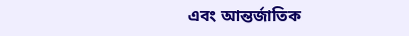এবং আন্তর্জাতিক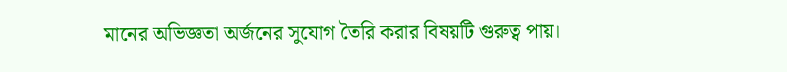মানের অভিজ্ঞতা অর্জনের সুযোগ তৈরি করার বিষয়টি গুরুত্ব পায়।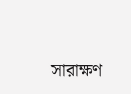সারাক্ষণ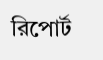রিপোর্ট